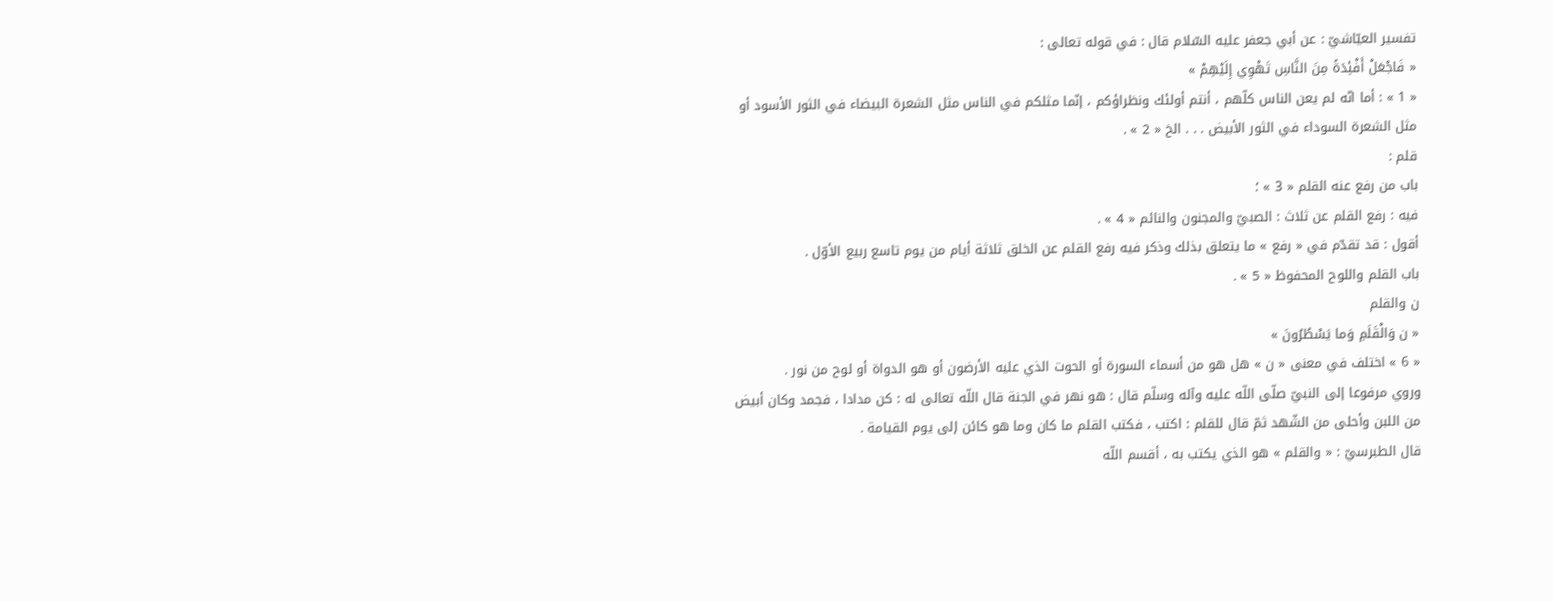تفسير العيّاشيّ : عن أبي جعفر عليه السّلام قال : في قوله تعالى :
« فَاجْعَلْ أَفْئِدَةً مِنَ النَّاسِ تَهْوِي إِلَيْهِمْ »
« 1 » : أما انّه لم يعن الناس كلّهم ، أنتم أولئك ونظراؤكم ، إنّما مثلكم في الناس مثل الشعرة البيضاء في الثور الأسود أو مثل الشعرة السوداء في الثور الأبيض . . . الخ « 2 » .
قلم :
باب من رفع عنه القلم « 3 » ؛
فيه : رفع القلم عن ثلاث : الصبيّ والمجنون والنائم « 4 » .
أقول : قد تقدّم في « رفع » ما يتعلق بذلك وذكر فيه رفع القلم عن الخلق ثلاثة أيام من يوم تاسع ربيع الأوّل .
باب القلم واللوح المحفوظ « 5 » .
ن والقلم
« ن وَالْقَلَمِ وَما يَسْطُرُونَ »
« 6 » اختلف في معنى « ن » هل هو من أسماء السورة أو الحوت الذي عليه الأرضون أو هو الدواة أو لوح من نور .
وروي مرفوعا إلى النبيّ صلّى اللّه عليه وآله وسلّم قال : هو نهر في الجنة قال اللّه تعالى له : كن مدادا ، فجمد وكان أبيض من اللبن وأحلى من الشّهد ثمّ قال للقلم : اكتب ، فكتب القلم ما كان وما هو كائن إلى يوم القيامة .
قال الطبرسيّ : « والقلم » هو الذي يكتب به ، أقسم اللّه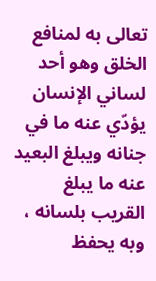تعالى به لمنافع الخلق وهو أحد لساني الإنسان يؤدّي عنه ما في جنانه ويبلغ البعيد عنه ما يبلغ القريب بلسانه ، وبه يحفظ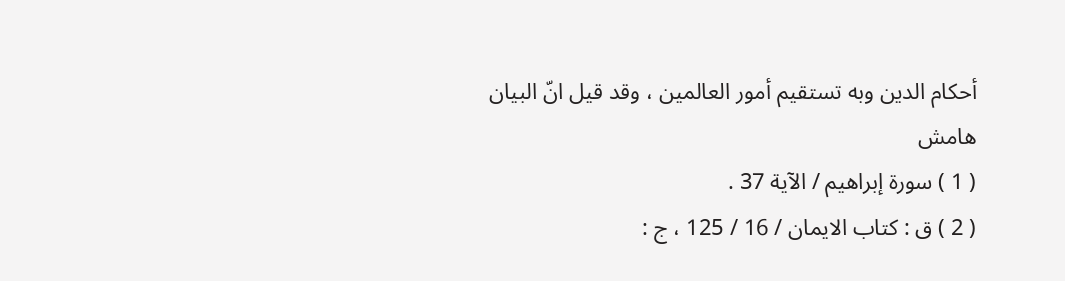أحكام الدين وبه تستقيم أمور العالمين ، وقد قيل انّ البيان
هامش
( 1 ) سورة إبراهيم / الآية 37 .
( 2 ) ق : كتاب الايمان / 16 / 125 ، ج :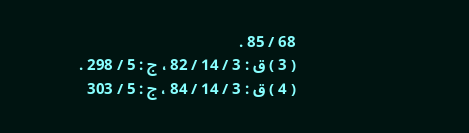68 / 85 .
( 3 ) ق : 3 / 14 / 82 ، ج : 5 / 298 .
( 4 ) ق : 3 / 14 / 84 ، ج : 5 / 303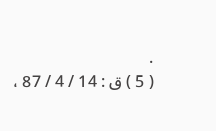.
( 5 ) ق : 14 / 4 / 87 ،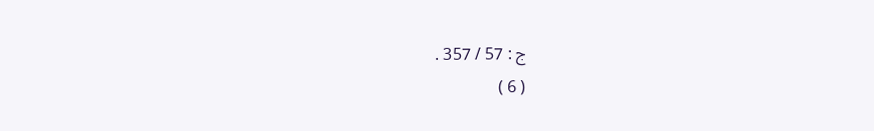ج : 57 / 357 .
( 6 )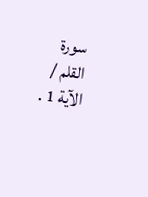سورة القلم / الآية 1 .